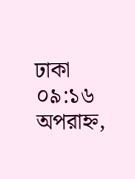ঢাকা ০৯:১৬ অপরাহ্ন,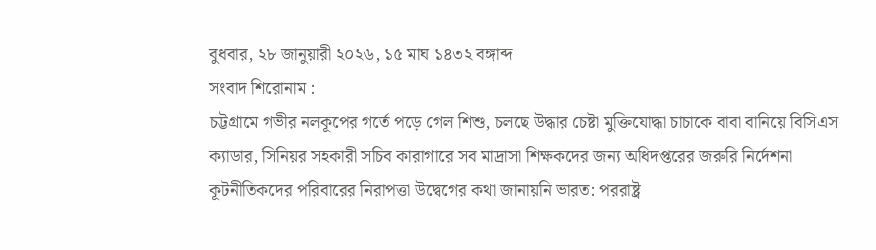বুধবার, ২৮ জানুয়ারী ২০২৬, ১৫ মাঘ ১৪৩২ বঙ্গাব্দ
সংবাদ শিরোনাম :
চট্টগ্রামে গভীর নলকূপের গর্তে পড়ে গেল শিশু, চলছে উদ্ধার চেষ্টা মুক্তিযোদ্ধা চাচাকে বাবা বানিয়ে বিসিএস ক্যাডার, সিনিয়র সহকারী সচিব কারাগারে সব মাদ্রাসা শিক্ষকদের জন্য অধিদপ্তরের জরুরি নির্দেশনা কূটনীতিকদের পরিবারের নিরাপত্তা উদ্বেগের কথা জানায়নি ভারত: পররাষ্ট্র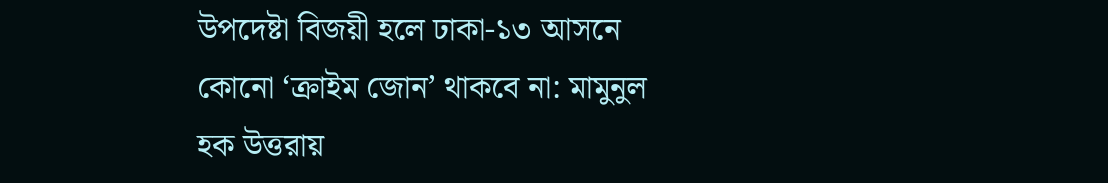উপদেষ্টা বিজয়ী হলে ঢাকা-১৩ আসনে কোনো ‘ক্রাইম জোন’ থাকবে না: মামুনুল হক উত্তরায়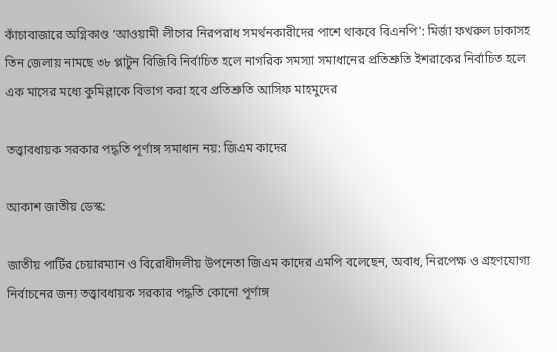কাঁচাবাজারে অগ্নিকাণ্ড ‘আওয়ামী লীগের নিরপরাধ সমর্থনকারীদের পাশে থাকবে বিএনপি’: মির্জা ফখরুল ঢাকাসহ তিন জেলায় নামছে ৩৮ প্লাটুন বিজিবি নির্বাচিত হলে নাগরিক সমস্যা সমাধানের প্রতিশ্রুতি ইশরাকের নির্বাচিত হলে এক মাসের মধ্যে কুমিল্লাকে বিভাগ করা হবে প্রতিশ্রুতি আসিফ মাহমুদের

তত্ত্বাবধায়ক সরকার পদ্ধতি পূর্ণাঙ্গ সমাধান নয়: জিএম কাদের

আকাশ জাতীয় ডেস্ক:

জাতীয় পার্টির চেয়ারম্যান ও বিরোধীদলীয় উপনেতা জিএম কাদের এমপি বলেছেন, অবাধ, নিরপেক্ষ ও গ্রহণযোগ্য নির্বাচনের জন্য তত্ত্বাবধায়ক সরকার পদ্ধতি কোনো পূর্ণাঙ্গ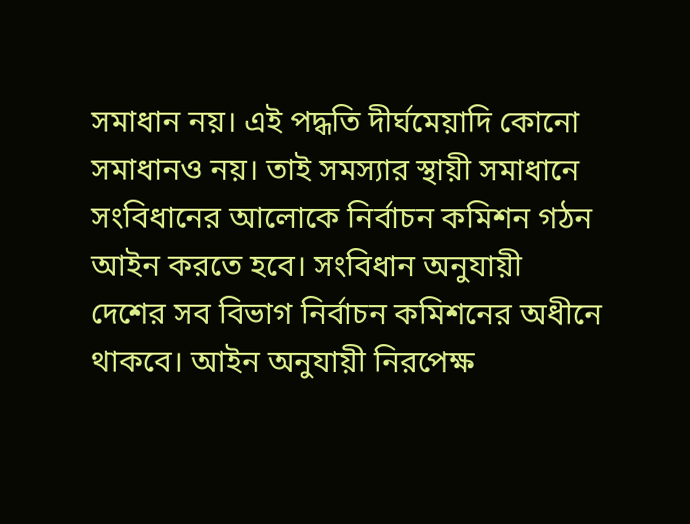সমাধান নয়। এই পদ্ধতি দীর্ঘমেয়াদি কোনো সমাধানও নয়। তাই সমস্যার স্থায়ী সমাধানে সংবিধানের আলোকে নির্বাচন কমিশন গঠন আইন করতে হবে। সংবিধান অনুযায়ী দেশের সব বিভাগ নির্বাচন কমিশনের অধীনে থাকবে। আইন অনুযায়ী নিরপেক্ষ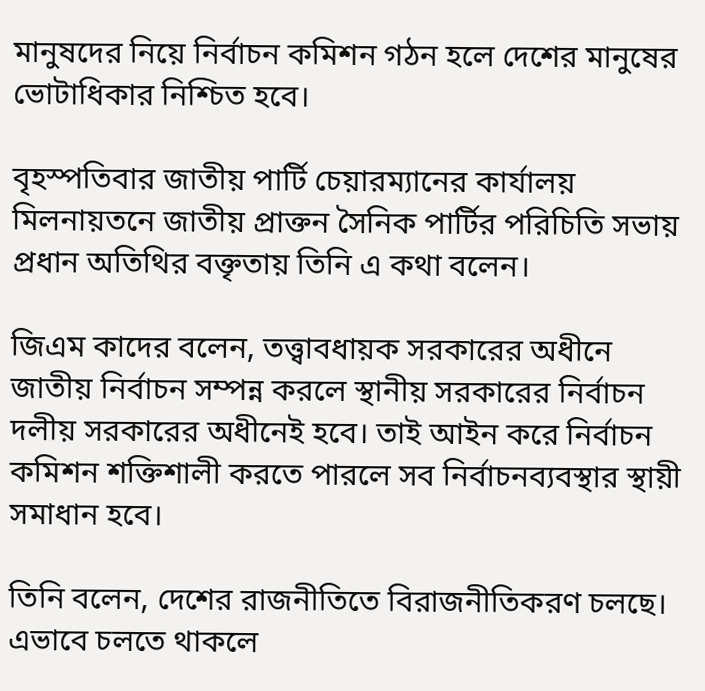মানুষদের নিয়ে নির্বাচন কমিশন গঠন হলে দেশের মানুষের ভোটাধিকার নিশ্চিত হবে।

বৃহস্পতিবার জাতীয় পার্টি চেয়ারম্যানের কার্যালয় মিলনায়তনে জাতীয় প্রাক্তন সৈনিক পার্টির পরিচিতি সভায় প্রধান অতিথির বক্তৃতায় তিনি এ কথা বলেন।

জিএম কাদের বলেন, তত্ত্বাবধায়ক সরকারের অধীনে জাতীয় নির্বাচন সম্পন্ন করলে স্থানীয় সরকারের নির্বাচন দলীয় সরকারের অধীনেই হবে। তাই আইন করে নির্বাচন কমিশন শক্তিশালী করতে পারলে সব নির্বাচনব্যবস্থার স্থায়ী সমাধান হবে।

তিনি বলেন, দেশের রাজনীতিতে বিরাজনীতিকরণ চলছে। এভাবে চলতে থাকলে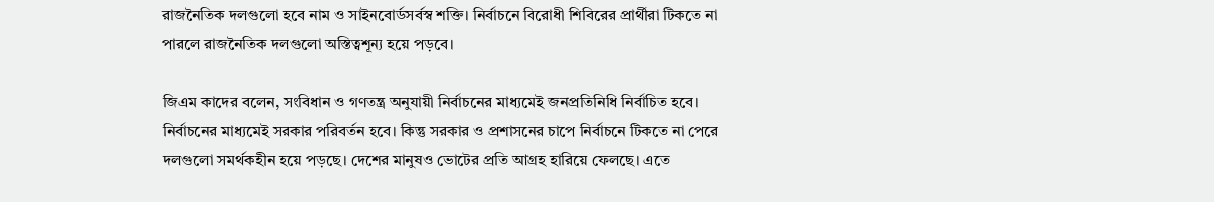রাজনৈতিক দলগুলো হবে নাম ও সাইনবোর্ডসর্বস্ব শক্তি। নির্বাচনে বিরোধী শিবিরের প্রার্থীরা টিকতে না পারলে রাজনৈতিক দলগুলো অস্তিত্বশূন্য হয়ে পড়বে।

জিএম কাদের বলেন, সংবিধান ও গণতন্ত্র অনুযায়ী নির্বাচনের মাধ্যমেই জনপ্রতিনিধি নির্বাচিত হবে। নির্বাচনের মাধ্যমেই সরকার পরিবর্তন হবে। কিন্তু সরকার ও প্রশাসনের চাপে নির্বাচনে টিকতে না পেরে দলগুলো সমর্থকহীন হয়ে পড়ছে। দেশের মানুষও ভোটের প্রতি আগ্রহ হারিয়ে ফেলছে। এতে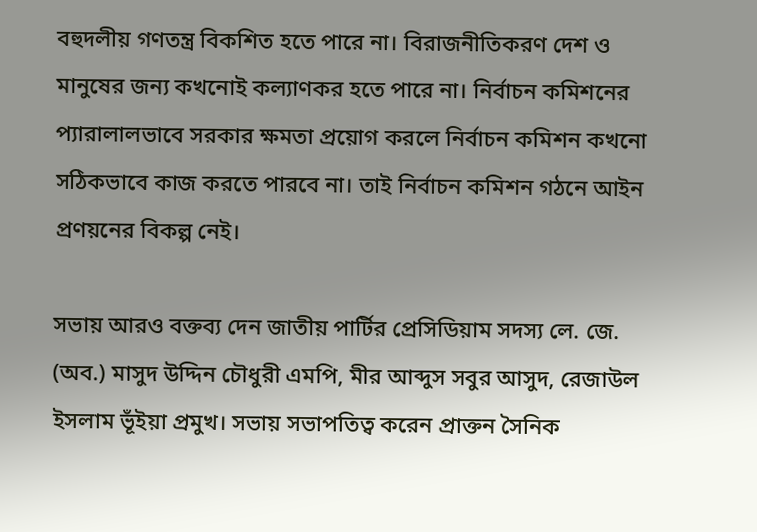বহুদলীয় গণতন্ত্র বিকশিত হতে পারে না। বিরাজনীতিকরণ দেশ ও মানুষের জন্য কখনোই কল্যাণকর হতে পারে না। নির্বাচন কমিশনের প্যারালালভাবে সরকার ক্ষমতা প্রয়োগ করলে নির্বাচন কমিশন কখনো সঠিকভাবে কাজ করতে পারবে না। তাই নির্বাচন কমিশন গঠনে আইন প্রণয়নের বিকল্প নেই।

সভায় আরও বক্তব্য দেন জাতীয় পার্টির প্রেসিডিয়াম সদস্য লে. জে. (অব.) মাসুদ উদ্দিন চৌধুরী এমপি, মীর আব্দুস সবুর আসুদ, রেজাউল ইসলাম ভূঁইয়া প্রমুখ। সভায় সভাপতিত্ব করেন প্রাক্তন সৈনিক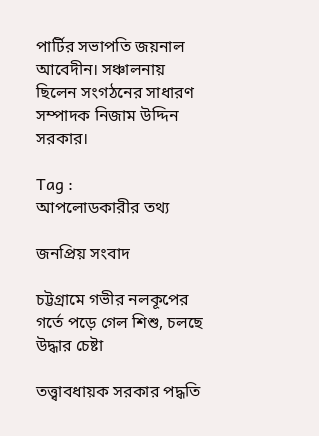পার্টির সভাপতি জয়নাল আবেদীন। সঞ্চালনায় ছিলেন সংগঠনের সাধারণ সম্পাদক নিজাম উদ্দিন সরকার।

Tag :
আপলোডকারীর তথ্য

জনপ্রিয় সংবাদ

চট্টগ্রামে গভীর নলকূপের গর্তে পড়ে গেল শিশু, চলছে উদ্ধার চেষ্টা

তত্ত্বাবধায়ক সরকার পদ্ধতি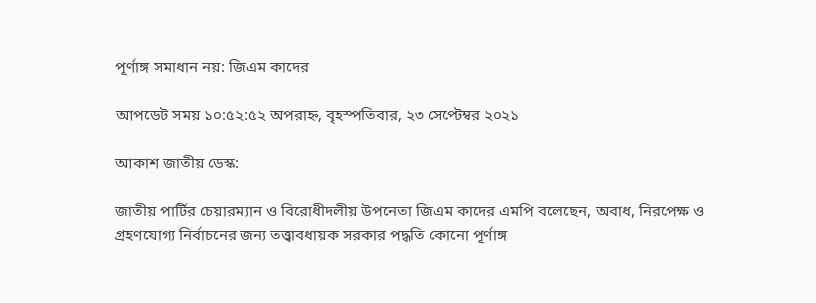পূর্ণাঙ্গ সমাধান নয়: জিএম কাদের

আপডেট সময় ১০:৫২:৫২ অপরাহ্ন, বৃহস্পতিবার, ২৩ সেপ্টেম্বর ২০২১

আকাশ জাতীয় ডেস্ক:

জাতীয় পার্টির চেয়ারম্যান ও বিরোধীদলীয় উপনেতা জিএম কাদের এমপি বলেছেন, অবাধ, নিরপেক্ষ ও গ্রহণযোগ্য নির্বাচনের জন্য তত্ত্বাবধায়ক সরকার পদ্ধতি কোনো পূর্ণাঙ্গ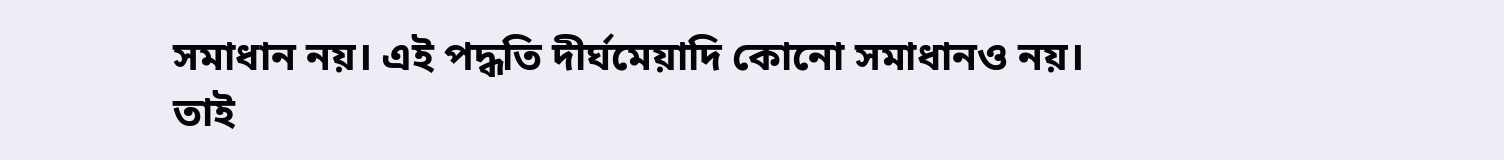সমাধান নয়। এই পদ্ধতি দীর্ঘমেয়াদি কোনো সমাধানও নয়। তাই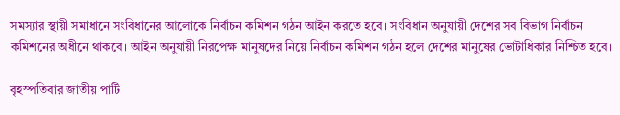সমস্যার স্থায়ী সমাধানে সংবিধানের আলোকে নির্বাচন কমিশন গঠন আইন করতে হবে। সংবিধান অনুযায়ী দেশের সব বিভাগ নির্বাচন কমিশনের অধীনে থাকবে। আইন অনুযায়ী নিরপেক্ষ মানুষদের নিয়ে নির্বাচন কমিশন গঠন হলে দেশের মানুষের ভোটাধিকার নিশ্চিত হবে।

বৃহস্পতিবার জাতীয় পার্টি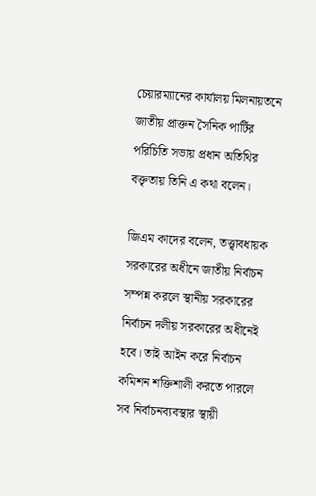চেয়ারম্যানের কার্যালয় মিলনায়তনে জাতীয় প্রাক্তন সৈনিক পার্টির পরিচিতি সভায় প্রধান অতিথির বক্তৃতায় তিনি এ কথা বলেন।

জিএম কাদের বলেন, তত্ত্বাবধায়ক সরকারের অধীনে জাতীয় নির্বাচন সম্পন্ন করলে স্থানীয় সরকারের নির্বাচন দলীয় সরকারের অধীনেই হবে। তাই আইন করে নির্বাচন কমিশন শক্তিশালী করতে পারলে সব নির্বাচনব্যবস্থার স্থায়ী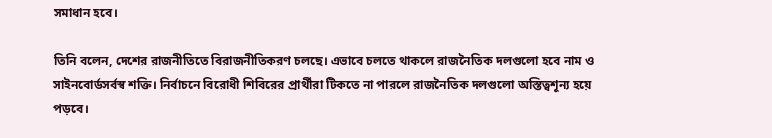সমাধান হবে।

তিনি বলেন, দেশের রাজনীতিতে বিরাজনীতিকরণ চলছে। এভাবে চলতে থাকলে রাজনৈতিক দলগুলো হবে নাম ও সাইনবোর্ডসর্বস্ব শক্তি। নির্বাচনে বিরোধী শিবিরের প্রার্থীরা টিকতে না পারলে রাজনৈতিক দলগুলো অস্তিত্বশূন্য হয়ে পড়বে।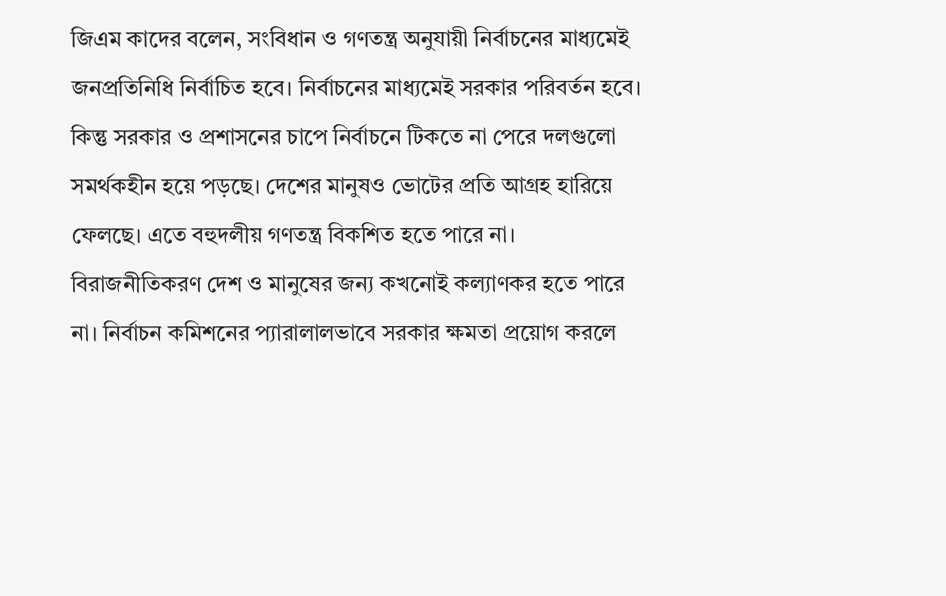জিএম কাদের বলেন, সংবিধান ও গণতন্ত্র অনুযায়ী নির্বাচনের মাধ্যমেই জনপ্রতিনিধি নির্বাচিত হবে। নির্বাচনের মাধ্যমেই সরকার পরিবর্তন হবে। কিন্তু সরকার ও প্রশাসনের চাপে নির্বাচনে টিকতে না পেরে দলগুলো সমর্থকহীন হয়ে পড়ছে। দেশের মানুষও ভোটের প্রতি আগ্রহ হারিয়ে ফেলছে। এতে বহুদলীয় গণতন্ত্র বিকশিত হতে পারে না। বিরাজনীতিকরণ দেশ ও মানুষের জন্য কখনোই কল্যাণকর হতে পারে না। নির্বাচন কমিশনের প্যারালালভাবে সরকার ক্ষমতা প্রয়োগ করলে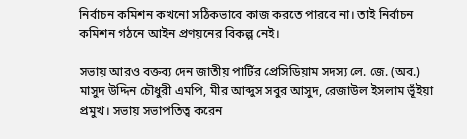নির্বাচন কমিশন কখনো সঠিকভাবে কাজ করতে পারবে না। তাই নির্বাচন কমিশন গঠনে আইন প্রণয়নের বিকল্প নেই।

সভায় আরও বক্তব্য দেন জাতীয় পার্টির প্রেসিডিয়াম সদস্য লে. জে. (অব.) মাসুদ উদ্দিন চৌধুরী এমপি, মীর আব্দুস সবুর আসুদ, রেজাউল ইসলাম ভূঁইয়া প্রমুখ। সভায় সভাপতিত্ব করেন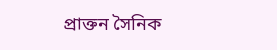প্রাক্তন সৈনিক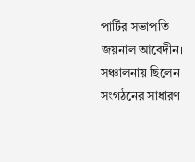পার্টির সভাপতি জয়নাল আবেদীন। সঞ্চালনায় ছিলেন সংগঠনের সাধারণ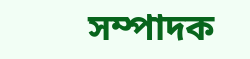সম্পাদক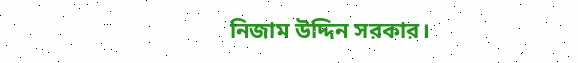নিজাম উদ্দিন সরকার।